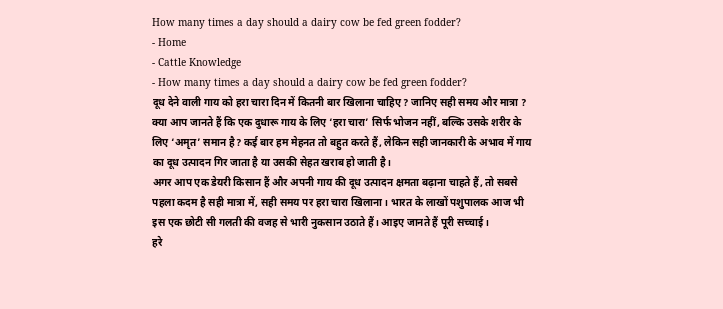How many times a day should a dairy cow be fed green fodder?
- Home
- Cattle Knowledge
- How many times a day should a dairy cow be fed green fodder?
दूध देने वाली गाय को हरा चारा दिन में कितनी बार खिलाना चाहिए? जानिए सही समय और मात्रा ?
क्या आप जानते हैं कि एक दुधारू गाय के लिए ‘हरा चारा’ सिर्फ भोजन नहीं, बल्कि उसके शरीर के लिए ‘अमृत’ समान है? कई बार हम मेहनत तो बहुत करते हैं, लेकिन सही जानकारी के अभाव में गाय का दूध उत्पादन गिर जाता है या उसकी सेहत खराब हो जाती है।
अगर आप एक डेयरी किसान हैं और अपनी गाय की दूध उत्पादन क्षमता बढ़ाना चाहते हैं, तो सबसे पहला कदम है सही मात्रा में, सही समय पर हरा चारा खिलाना। भारत के लाखों पशुपालक आज भी इस एक छोटी सी गलती की वजह से भारी नुकसान उठाते हैं। आइए जानते हैं पूरी सच्चाई।
हरे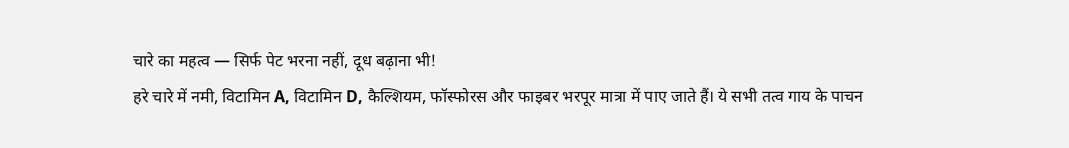चारे का महत्व — सिर्फ पेट भरना नहीं, दूध बढ़ाना भी!
हरे चारे में नमी, विटामिन A, विटामिन D, कैल्शियम, फॉस्फोरस और फाइबर भरपूर मात्रा में पाए जाते हैं। ये सभी तत्व गाय के पाचन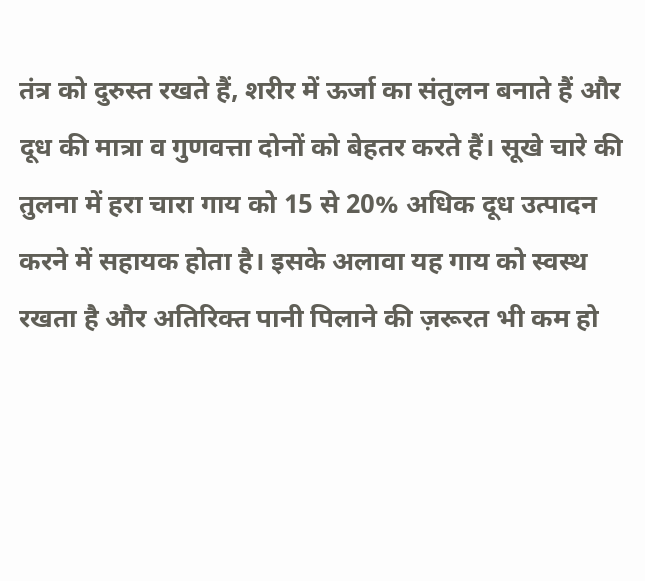तंत्र को दुरुस्त रखते हैं, शरीर में ऊर्जा का संतुलन बनाते हैं और दूध की मात्रा व गुणवत्ता दोनों को बेहतर करते हैं। सूखे चारे की तुलना में हरा चारा गाय को 15 से 20% अधिक दूध उत्पादन करने में सहायक होता है। इसके अलावा यह गाय को स्वस्थ रखता है और अतिरिक्त पानी पिलाने की ज़रूरत भी कम हो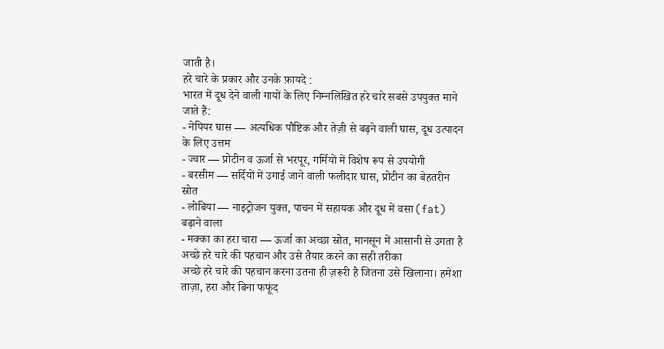जाती है।
हरे चारे के प्रकार और उनके फ़ायदे :
भारत में दूध देने वाली गायों के लिए निम्नलिखित हरे चारे सबसे उपयुक्त माने जाते हैं:
- नेपियर घास — अत्यधिक पौष्टिक और तेज़ी से बढ़ने वाली घास, दूध उत्पादन के लिए उत्तम
- ज्वार — प्रोटीन व ऊर्जा से भरपूर, गर्मियों में विशेष रूप से उपयोगी
- बरसीम — सर्दियों में उगाई जाने वाली फलीदार घास, प्रोटीन का बेहतरीन स्रोत
- लोबिया — नाइट्रोजन युक्त, पाचन में सहायक और दूध में वसा (fat) बढ़ाने वाला
- मक्का का हरा चारा — ऊर्जा का अच्छा स्रोत, मानसून में आसानी से उगता है
अच्छे हरे चारे की पहचान और उसे तैयार करने का सही तरीका
अच्छे हरे चारे की पहचान करना उतना ही ज़रूरी है जितना उसे खिलाना। हमेशा ताज़ा, हरा और बिना फफूंद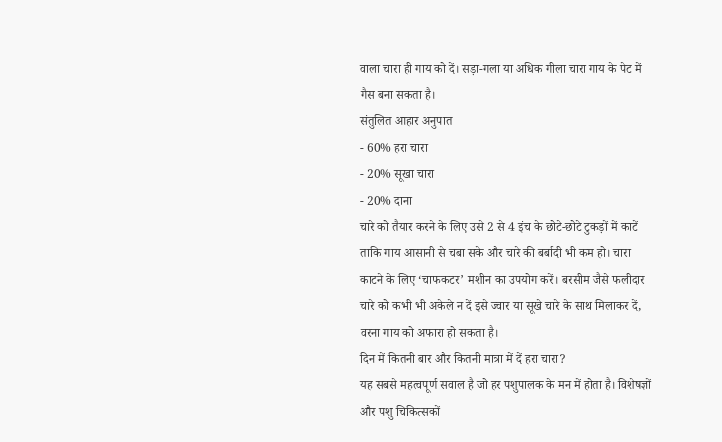वाला चारा ही गाय को दें। सड़ा-गला या अधिक गीला चारा गाय के पेट में गैस बना सकता है।
संतुलित आहार अनुपात
- 60% हरा चारा
- 20% सूखा चारा
- 20% दाना
चारे को तैयार करने के लिए उसे 2 से 4 इंच के छोटे-छोटे टुकड़ों में काटें ताकि गाय आसानी से चबा सके और चारे की बर्बादी भी कम हो। चारा काटने के लिए ‘चाफकटर’ मशीन का उपयोग करें। बरसीम जैसे फलीदार चारे को कभी भी अकेले न दें इसे ज्वार या सूखे चारे के साथ मिलाकर दें, वरना गाय को अफारा हो सकता है।
दिन में कितनी बार और कितनी मात्रा में दें हरा चारा?
यह सबसे महत्वपूर्ण सवाल है जो हर पशुपालक के मन में होता है। विशेषज्ञों और पशु चिकित्सकों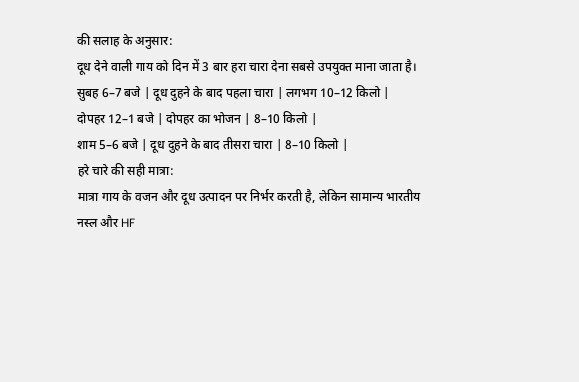की सलाह के अनुसार:
दूध देने वाली गाय को दिन में 3 बार हरा चारा देना सबसे उपयुक्त माना जाता है।
सुबह 6–7 बजे | दूध दुहने के बाद पहला चारा | लगभग 10–12 किलो |
दोपहर 12–1 बजे | दोपहर का भोजन | 8–10 किलो |
शाम 5–6 बजे | दूध दुहने के बाद तीसरा चारा | 8–10 किलो |
हरे चारे की सही मात्रा:
मात्रा गाय के वजन और दूध उत्पादन पर निर्भर करती है, लेकिन सामान्य भारतीय नस्ल और HF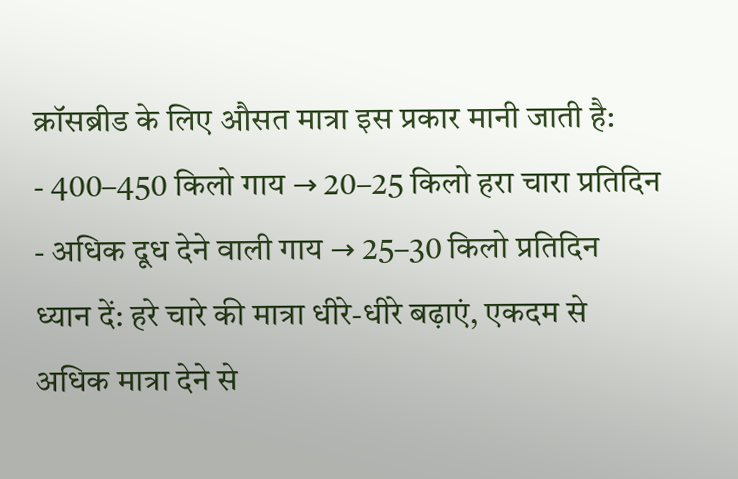क्रॉसब्रीड के लिए औसत मात्रा इस प्रकार मानी जाती है:
- 400–450 किलो गाय → 20–25 किलो हरा चारा प्रतिदिन
- अधिक दूध देने वाली गाय → 25–30 किलो प्रतिदिन
ध्यान दें: हरे चारे की मात्रा धीरे-धीरे बढ़ाएं, एकदम से अधिक मात्रा देने से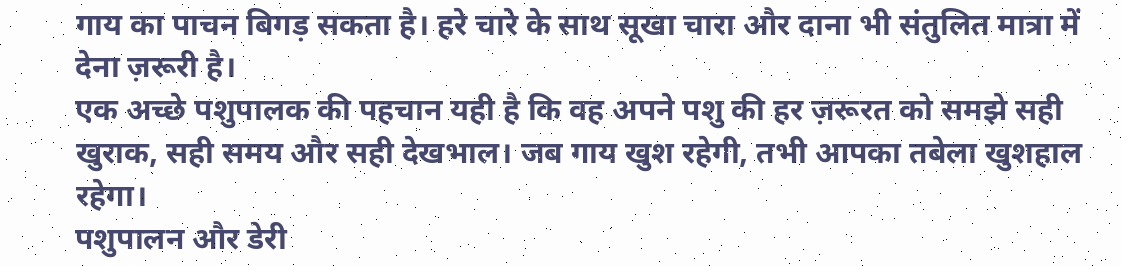गाय का पाचन बिगड़ सकता है। हरे चारे के साथ सूखा चारा और दाना भी संतुलित मात्रा में देना ज़रूरी है।
एक अच्छे पशुपालक की पहचान यही है कि वह अपने पशु की हर ज़रूरत को समझे सही खुराक, सही समय और सही देखभाल। जब गाय खुश रहेगी, तभी आपका तबेला खुशहाल रहेगा।
पशुपालन और डेरी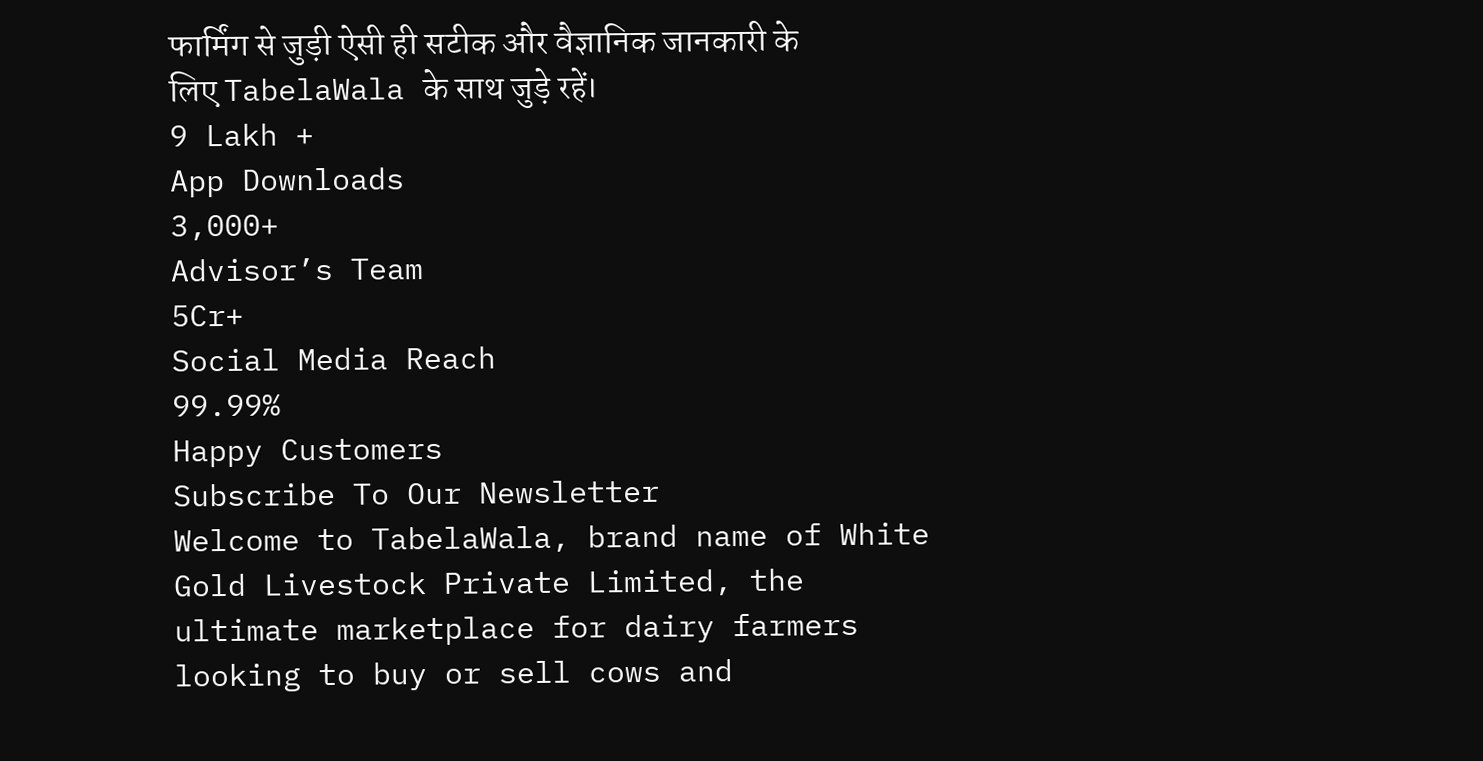फार्मिंग से जुड़ी ऐसी ही सटीक और वैज्ञानिक जानकारी के लिए TabelaWala के साथ जुड़े रहें।
9 Lakh +
App Downloads
3,000+
Advisor’s Team
5Cr+
Social Media Reach
99.99%
Happy Customers
Subscribe To Our Newsletter
Welcome to TabelaWala, brand name of White Gold Livestock Private Limited, the ultimate marketplace for dairy farmers looking to buy or sell cows and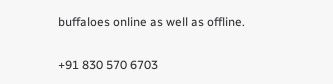buffaloes online as well as offline.

+91 830 570 6703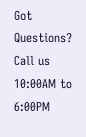Got Questions? Call us 10:00AM to 6:00PM